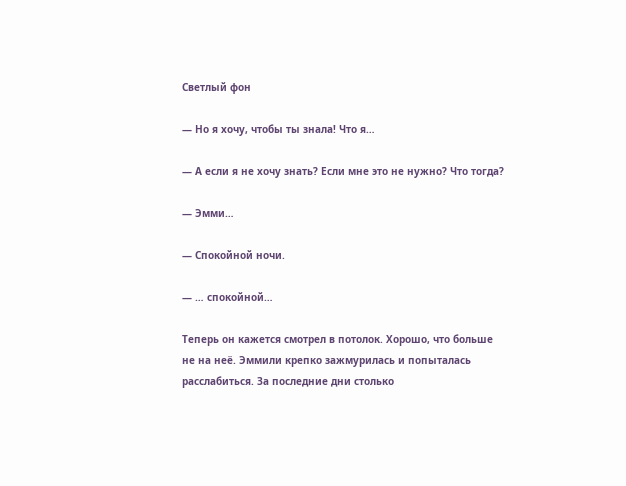Светлый фон

— Но я хочу, чтобы ты знала! Что я…

— А если я не хочу знать? Если мне это не нужно? Что тогда?

— Эмми…

— Спокойной ночи.

— … спокойной…

Теперь он кажется смотрел в потолок. Хорошо, что больше не на неё. Эммили крепко зажмурилась и попыталась расслабиться. За последние дни столько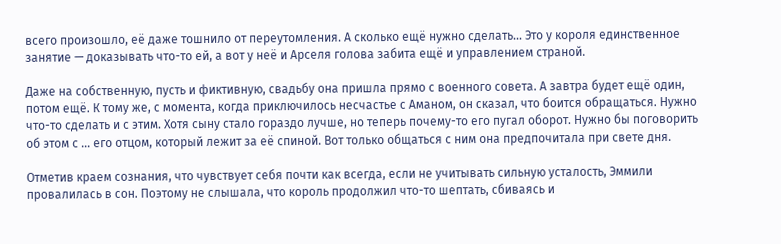всего произошло, её даже тошнило от переутомления. А сколько ещё нужно сделать… Это у короля единственное занятие — доказывать что-то ей, а вот у неё и Арселя голова забита ещё и управлением страной.

Даже на собственную, пусть и фиктивную, свадьбу она пришла прямо с военного совета. А завтра будет ещё один, потом ещё. К тому же, с момента, когда приключилось несчастье с Аманом, он сказал, что боится обращаться. Нужно что-то сделать и с этим. Хотя сыну стало гораздо лучше, но теперь почему-то его пугал оборот. Нужно бы поговорить об этом с … его отцом, который лежит за её спиной. Вот только общаться с ним она предпочитала при свете дня.

Отметив краем сознания, что чувствует себя почти как всегда, если не учитывать сильную усталость, Эммили провалилась в сон. Поэтому не слышала, что король продолжил что-то шептать, сбиваясь и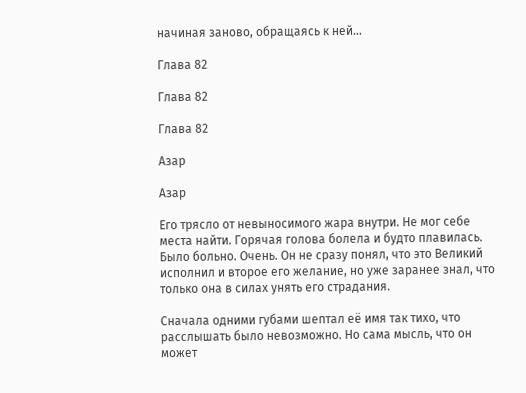начиная заново, обращаясь к ней…

Глава 82

Глава 82

Глава 82

Азар

Азар

Его трясло от невыносимого жара внутри. Не мог себе места найти. Горячая голова болела и будто плавилась. Было больно. Очень. Он не сразу понял, что это Великий исполнил и второе его желание, но уже заранее знал, что только она в силах унять его страдания.

Сначала одними губами шептал её имя так тихо, что расслышать было невозможно. Но сама мысль, что он может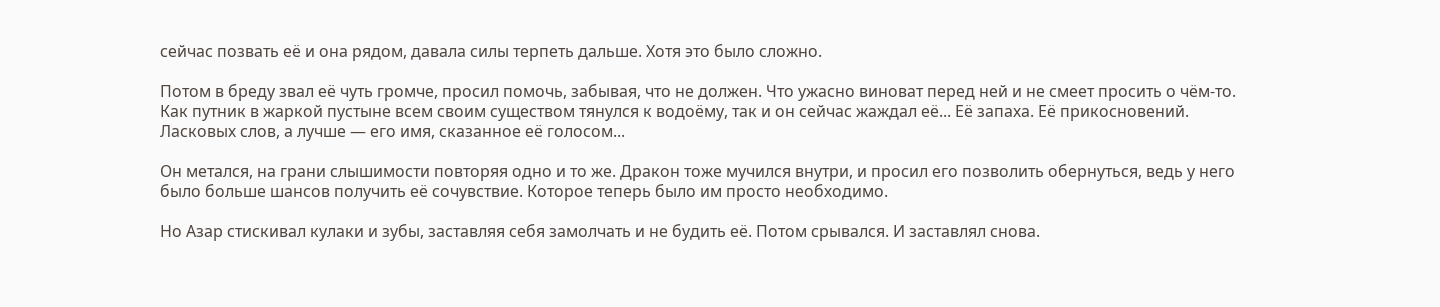сейчас позвать её и она рядом, давала силы терпеть дальше. Хотя это было сложно.

Потом в бреду звал её чуть громче, просил помочь, забывая, что не должен. Что ужасно виноват перед ней и не смеет просить о чём-то. Как путник в жаркой пустыне всем своим существом тянулся к водоёму, так и он сейчас жаждал её... Её запаха. Её прикосновений. Ласковых слов, а лучше — его имя, сказанное её голосом...

Он метался, на грани слышимости повторяя одно и то же. Дракон тоже мучился внутри, и просил его позволить обернуться, ведь у него было больше шансов получить её сочувствие. Которое теперь было им просто необходимо.

Но Азар стискивал кулаки и зубы, заставляя себя замолчать и не будить её. Потом срывался. И заставлял снова.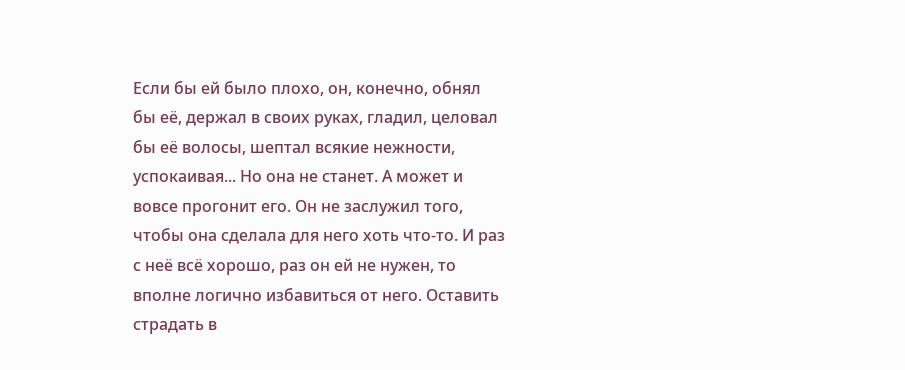Если бы ей было плохо, он, конечно, обнял бы её, держал в своих руках, гладил, целовал бы её волосы, шептал всякие нежности, успокаивая... Но она не станет. А может и вовсе прогонит его. Он не заслужил того, чтобы она сделала для него хоть что-то. И раз с неё всё хорошо, раз он ей не нужен, то вполне логично избавиться от него. Оставить страдать в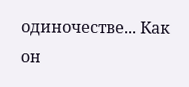одиночестве... Как он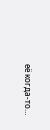её когда-то…